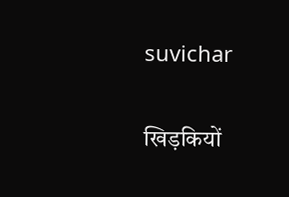suvichar

खिड़कियों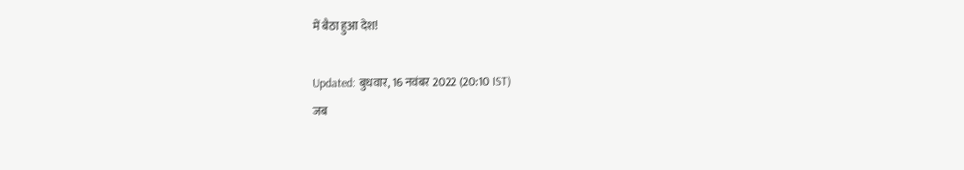में बैठा हुआ देश!

Updated: बुधवार, 16 नवंबर 2022 (20:10 IST)
जब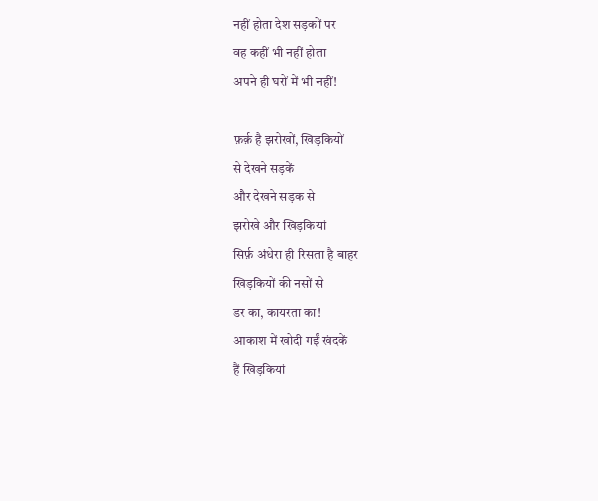नहीं होता देश सड़कों पर
वह कहीं भी नहीं होता
अपने ही घरों में भी नहीं!

फ़र्क़ है झरोखों, खिड़कियों
से देखने सड़कें
और देखने सड़क से
झरोखे और खिड़कियां
सिर्फ़ अंधेरा ही रिसता है बाहर
खिड़कियों की नसों से
डर का, कायरता का!
आकाश में खोदी गईं खंदकें
हैं खिड़कियां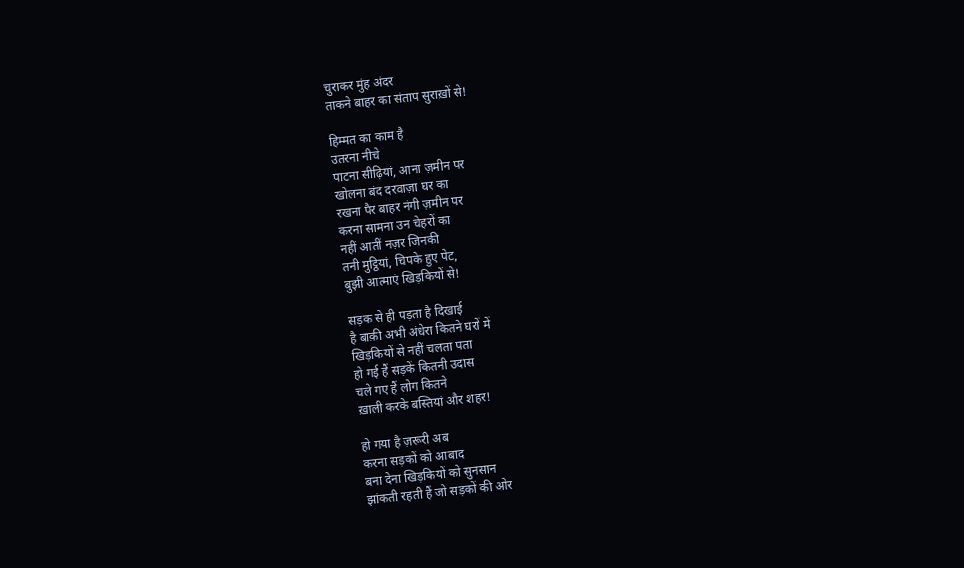चुराकर मुंह अंदर
ताकने बाहर का संताप सुराख़ों से!

हिम्मत का काम है
उतरना नीचे
पाटना सीढ़ियां, आना ज़मीन पर
खोलना बंद दरवाज़ा घर का
रखना पैर बाहर नंगी ज़मीन पर
करना सामना उन चेहरों का
नहीं आतीं नज़र जिनकी
तनी मुट्ठियां, चिपके हुए पेट,
बुझी आत्माएं खिड़कियों से!

सड़क से ही पड़ता है दिखाई
है बाक़ी अभी अंधेरा कितने घरों में
खिड़कियों से नहीं चलता पता
हो गई हैं सड़कें कितनी उदास
चले गए हैं लोग कितने
ख़ाली करके बस्तियां और शहर!

हो गया है ज़रूरी अब
करना सड़कों को आबाद
बना देना खिड़कियों को सुनसान
झांकती रहती हैं जो सड़कों की ओर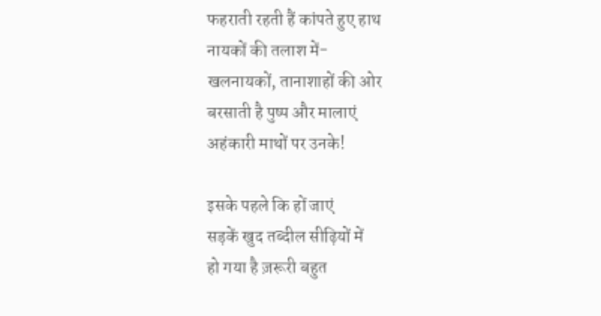फहराती रहती हैं कांपते हुए हाथ
नायकों की तलाश में-
खलनायकों, तानाशाहों की ओर
बरसाती है पुष्प और मालाएं
अहंकारी माथों पर उनके!

इसके पहले कि हों जाएं
सड़कें खुद तब्दील सीढ़ियों में
हो गया है ज़रूरी बहुत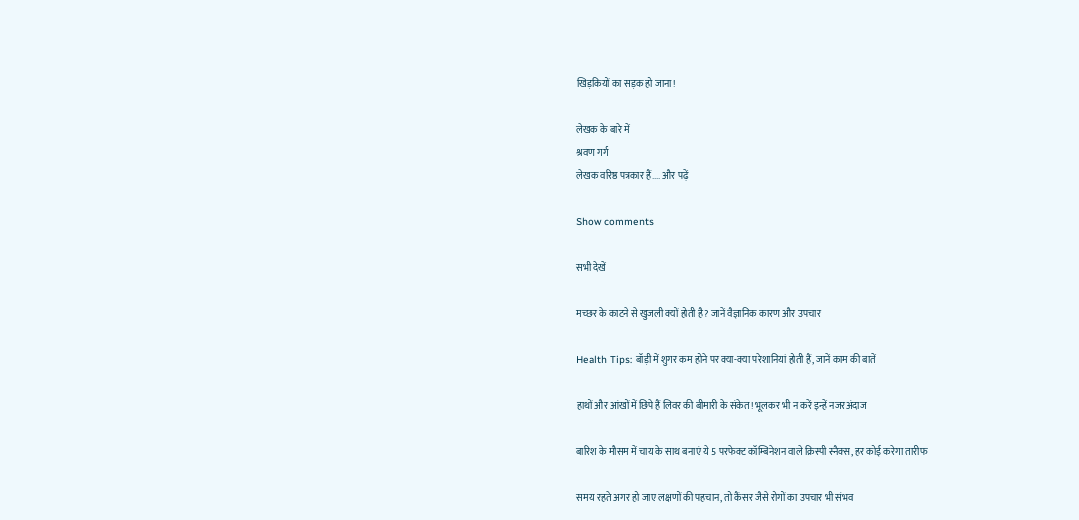खिड़कियों का सड़क हो जाना!

लेखक के बारे में
श्रवण गर्ग
लेखक वरिष्ठ पत्रकार हैं.... और पढ़ें

Show comments

सभी देखें

मच्छर के काटने से खुजली क्यों होती है? जानें वैज्ञानिक कारण और उपचार

Health Tips: बॉड़ी में शुगर कम होने पर क्या-क्या परेशानियां होती हैं, जानें काम की बातें

हाथों और आंखों में छिपे हैं लिवर की बीमारी के संकेत! भूलकर भी न करें इन्हें नजरअंदाज

बारिश के मौसम में चाय के साथ बनाएं ये 5 परफेक्ट कॉम्बिनेशन वाले क्रिस्पी स्नैक्स, हर कोई करेगा तारीफ

समय रहते अगर हो जाए लक्षणों की पहचान, तो कैंसर जैसे रोगों का उपचार भी संभव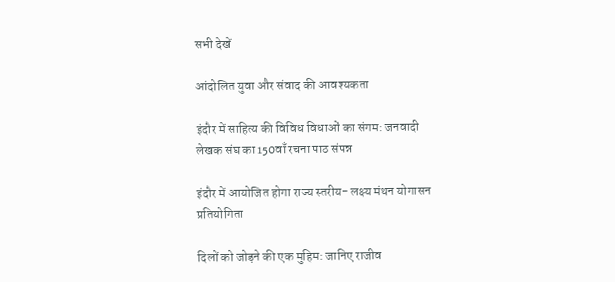सभी देखें

आंदोलित युवा और संवाद की आवश्यकता

इंदौर में साहित्य की विविध विधाओं का संगम: जनवादी लेखक संघ का 150वाँ रचना पाठ संपन्न

इंदौर में आयोजित होगा राज्य स्तरीय- लक्ष्य मंथन योगासन प्रतियोगिता

दिलों को जोड़ने की एक मुहिम: जानिए राजीव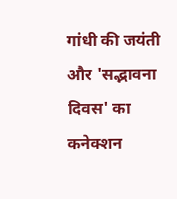गांधी की जयंती और 'सद्भावना दिवस' का कनेक्शन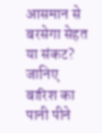आसमान से बरसेगा सेहत या संकट? जानिए बारिश का पानी पीने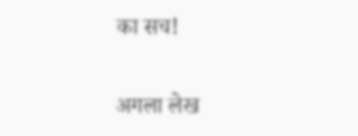का सच!

अगला लेख